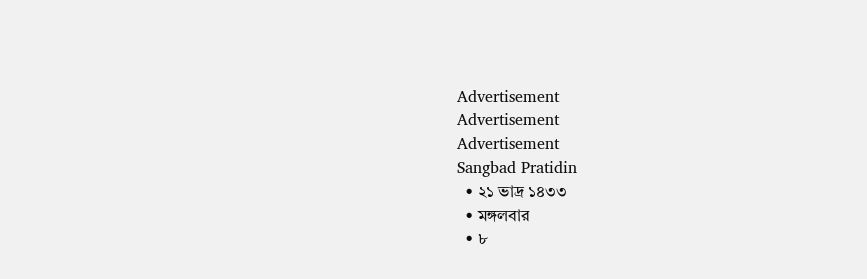Advertisement
Advertisement
Advertisement
Sangbad Pratidin
  • ২১ ভাদ্র ১৪৩৩
  • মঙ্গলবার
  • ৮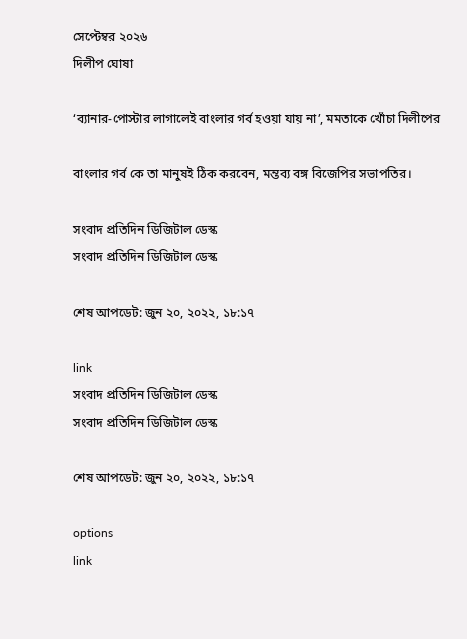সেপ্টেম্বর ২০২৬
দিলীপ ঘোষা

‘ব্যানার-পোস্টার লাগালেই বাংলার গর্ব হওয়া যায় না’, মমতাকে খোঁচা দিলীপের

বাংলার গর্ব কে তা মানুষই ঠিক করবেন, মন্তব্য বঙ্গ বিজেপির সভাপতির।

সংবাদ প্রতিদিন ডিজিটাল ডেস্ক
সংবাদ প্রতিদিন ডিজিটাল ডেস্ক

শেষ আপডেট: জুন ২০, ২০২২, ১৮:১৭

link
সংবাদ প্রতিদিন ডিজিটাল ডেস্ক
সংবাদ প্রতিদিন ডিজিটাল ডেস্ক

শেষ আপডেট: জুন ২০, ২০২২, ১৮:১৭

options
link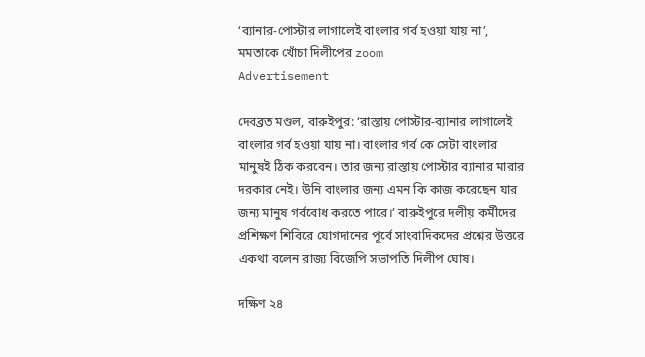‘ব্যানার-পোস্টার লাগালেই বাংলার গর্ব হওয়া যায় না’, মমতাকে খোঁচা দিলীপের zoom
Advertisement

দেবব্রত মণ্ডল, বারুইপুর: ‘রাস্তায় পোস্টার-ব্যানার লাগালেই বাংলার গর্ব হওয়া যায় না। বাংলার গর্ব কে সেটা বাংলার মানুষই ঠিক করবেন। তার জন্য রাস্তায় পোস্টার ব্যানার মারার দরকার নেই। উনি বাংলার জন্য এমন কি কাজ করেছেন যার জন্য মানুষ গর্ববোধ করতে পারে।’ বারুইপুরে দলীয় কর্মীদের প্রশিক্ষণ শিবিরে যোগদানের পূর্বে সাংবাদিকদের প্রশ্নের উত্তরে একথা বলেন রাজ্য বিজেপি সভাপতি দিলীপ ঘোষ।

দক্ষিণ ২৪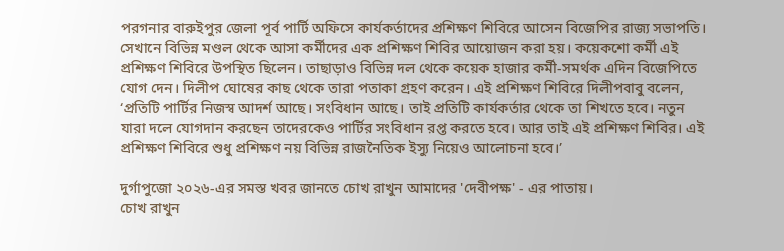পরগনার বারুইপুর জেলা পূর্ব পার্টি অফিসে কার্যকর্তাদের প্রশিক্ষণ শিবিরে আসেন বিজেপির রাজ্য সভাপতি। সেখানে বিভিন্ন মণ্ডল থেকে আসা কর্মীদের এক প্রশিক্ষণ শিবির আয়োজন করা হয়। কয়েকশো কর্মী এই প্রশিক্ষণ শিবিরে উপস্থিত ছিলেন। তাছাড়াও বিভিন্ন দল থেকে কয়েক হাজার কর্মী-সমর্থক এদিন বিজেপিতে যোগ দেন। দিলীপ ঘোষের কাছ থেকে তারা পতাকা গ্রহণ করেন। এই প্রশিক্ষণ শিবিরে দিলীপবাবু বলেন, ‘প্রতিটি পার্টির নিজস্ব আদর্শ আছে। সংবিধান আছে। তাই প্রতিটি কার্যকর্তার থেকে তা শিখতে হবে। নতুন যারা দলে যোগদান করছেন তাদেরকেও পার্টির সংবিধান রপ্ত করতে হবে। আর তাই এই প্রশিক্ষণ শিবির। এই প্রশিক্ষণ শিবিরে শুধু প্রশিক্ষণ নয় বিভিন্ন রাজনৈতিক ইস্যু নিয়েও আলোচনা হবে।’

দুর্গাপুজো ২০২৬-এর সমস্ত খবর জানতে চোখ রাখুন আমাদের 'দেবীপক্ষ' - এর পাতায়।
চোখ রাখুন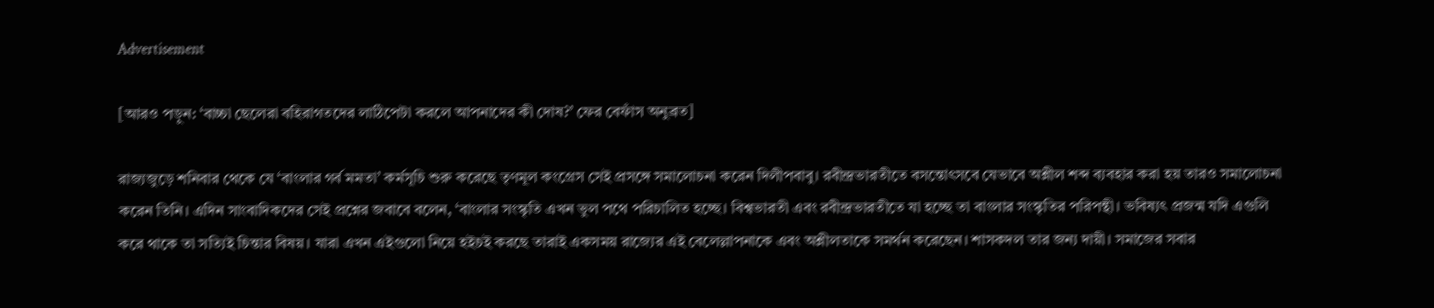Advertisement

[আরও পড়ুন: ‘বাচ্চা ছেলেরা বহিরাগতদের লাঠিপেটা করলে আপনাদের কী দোষ?’ ফের বেফাঁস অনুব্রত]

রাজ্যজুড়ে শনিবার থেকে যে ‘বাংলার গর্ব মমতা’ কর্মসূচি শুরু করেছে তৃণমূল কংগ্রেস সেই প্রসঙ্গে সমালোচনা করেন দিলীপবাবু। রবীন্দ্রভারতীতে বসন্তোৎসবে যেভাবে অশ্লীল শব্দ ব্যবহার করা হয় তারও সমালোচনা করেন তিনি। এদিন সাংবাদিকদের সেই প্রশ্নের জবাবে বলেন, ‘বাংলার সংস্কৃতি এখন ভুল পথে পরিচালিত হচ্ছে। বিশ্বভারতী এবং রবীন্দ্রভারতীতে যা হচ্ছে তা বাংলার সংস্কৃতির পরিপন্থী। ভবিষ্যৎ প্রজন্ম যদি এগুলি করে থাকে তা সত্যিই চিন্তার বিষয়। যারা এখন এইগুলো নিয়ে হইচই করছে তারাই একসময় রাজ্যের এই বেলেল্লাপনাকে এবং অশ্লীলতাকে সমর্থন করেছেন। শাসকদল তার জন্য দায়ী। সমাজের সবার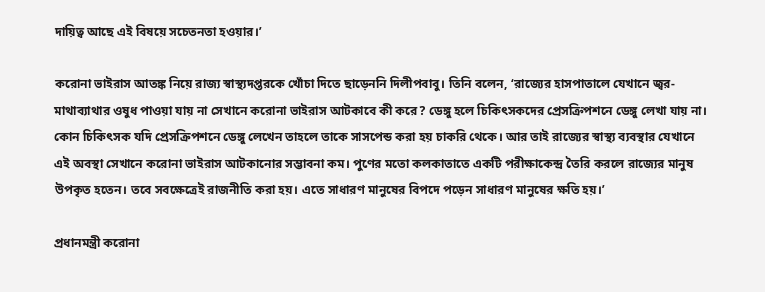দায়িত্ব আছে এই বিষয়ে সচেতনতা হওয়ার।’

করোনা ভাইরাস আতঙ্ক নিয়ে রাজ্য স্বাস্থ্যদপ্তরকে খোঁচা দিতে ছাড়েননি দিলীপবাবু। তিনি বলেন, ‘রাজ্যের হাসপাতালে যেখানে জ্বর-মাথাব্যাথার ওষুধ পাওয়া যায় না সেখানে করোনা ভাইরাস আটকাবে কী করে? ডেঙ্গু হলে চিকিৎসকদের প্রেসক্রিপশনে ডেঙ্গু লেখা যায় না। কোন চিকিৎসক যদি প্রেসক্রিপশনে ডেঙ্গু লেখেন তাহলে তাকে সাসপেন্ড করা হয় চাকরি থেকে। আর তাই রাজ্যের স্বাস্থ্য ব্যবস্থার যেখানে এই অবস্থা সেখানে করোনা ভাইরাস আটকানোর সম্ভাবনা কম। পুণের মতো কলকাতাতে একটি পরীক্ষাকেন্দ্র তৈরি করলে রাজ্যের মানুষ উপকৃত হতেন। তবে সবক্ষেত্রেই রাজনীতি করা হয়। এতে সাধারণ মানুষের বিপদে পড়েন সাধারণ মানুষের ক্ষতি হয়।’

প্রধানমন্ত্রী করোনা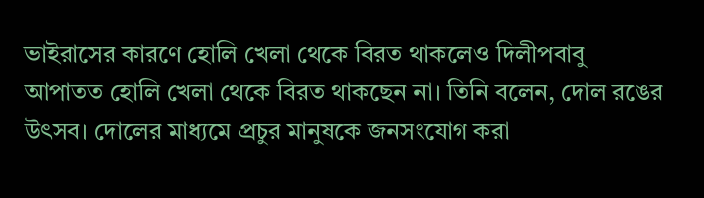ভাইরাসের কারণে হোলি খেলা থেকে বিরত থাকলেও দিলীপবাবু আপাতত হোলি খেলা থেকে বিরত থাকছেন না। তিনি বলেন, দোল রঙের উৎসব। দোলের মাধ্যমে প্রচুর মানুষকে জনসংযোগ করা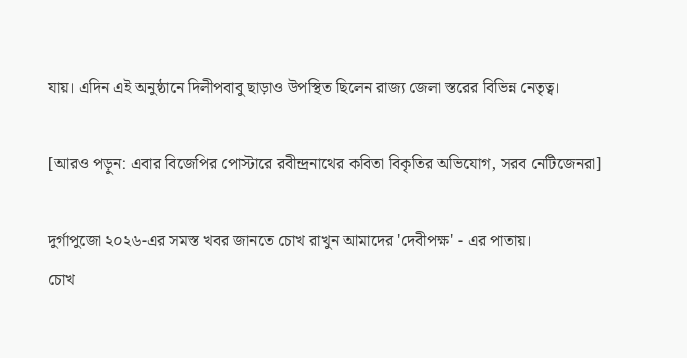যায়। এদিন এই অনুষ্ঠানে দিলীপবাবু ছাড়াও উপস্থিত ছিলেন রাজ্য জেলা স্তরের বিভিন্ন নেতৃত্ব।

[আরও পড়ুন: এবার বিজেপির পোস্টারে রবীন্দ্রনাথের কবিতা বিকৃতির অভিযোগ, সরব নেটিজেনরা]

দুর্গাপুজো ২০২৬-এর সমস্ত খবর জানতে চোখ রাখুন আমাদের 'দেবীপক্ষ' - এর পাতায়।
চোখ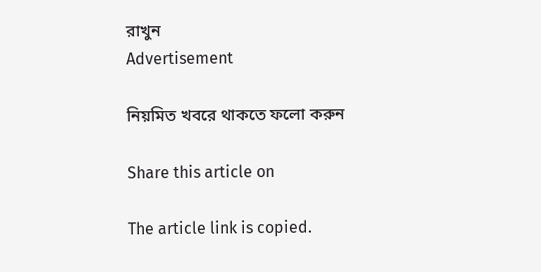রাখুন
Advertisement

নিয়মিত খবরে থাকতে ফলো করুন

Share this article on

The article link is copied.